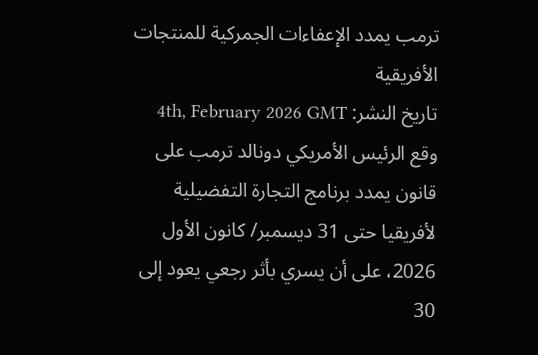ترمب يمدد الإعفاءات الجمركية للمنتجات الأفريقية
تاريخ النشر: 4th, February 2026 GMT
وقع الرئيس الأمريكي دونالد ترمب على قانون يمدد برنامج التجارة التفضيلية لأفريقيا حتى 31 ديسمبر/ كانون الأول 2026، على أن يسري بأثر رجعي يعود إلى 30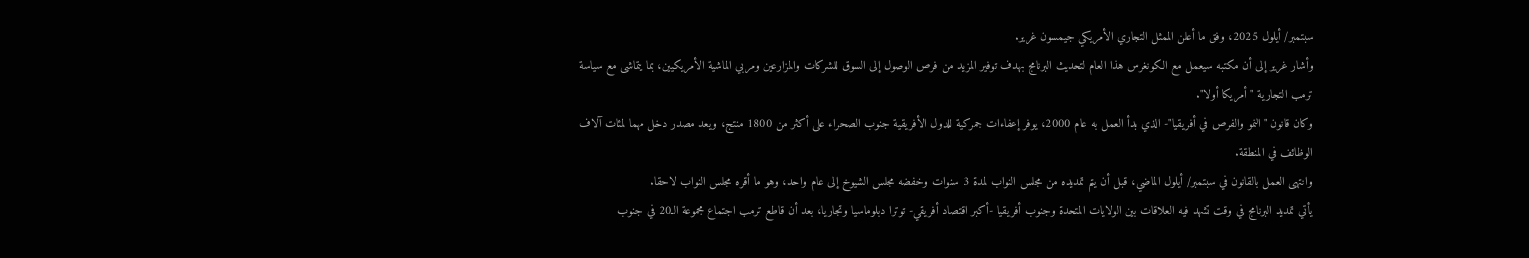سبتمبر/ أيلول 2025، وفق ما أعلن الممثل التجاري الأمريكي جيمسون غرير.
وأشار غرير إلى أن مكتبه سيعمل مع الكونغرس هذا العام لتحديث البرنامج بهدف توفير المزيد من فرص الوصول إلى السوق للشركات والمزارعين ومربي الماشية الأمريكيين، بما يتماشى مع سياسة ترمب التجارية "أمريكا أولا".
وكان قانون "النمو والفرص في أفريقيا"- الذي بدأ العمل به عام 2000، يوفر إعفاءات جمركية للدول الأفريقية جنوب الصحراء على أكثر من 1800 منتج، ويعد مصدر دخل مهما لمئات آلاف الوظائف في المنطقة.
وانتهى العمل بالقانون في سبتمبر/ أيلول الماضي، قبل أن يتم تمديده من مجلس النواب لمدة 3 سنوات وخفضه مجلس الشيوخ إلى عام واحد، وهو ما أقره مجلس النواب لاحقا.
يأتي تمديد البرنامج في وقت تشهد فيه العلاقات بين الولايات المتحدة وجنوب أفريقيا -أكبر اقتصاد أفريقي- توترا دبلوماسيا وتجاريا، بعد أن قاطع ترمب اجتماع مجموعة الـ20 في جنوب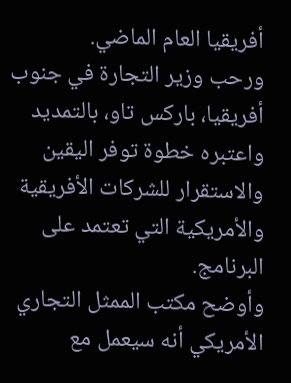أفريقيا العام الماضي.
ورحب وزير التجارة في جنوب أفريقيا، باركس تاو، بالتمديد واعتبره خطوة توفر اليقين والاستقرار للشركات الأفريقية والأمريكية التي تعتمد على البرنامج.
وأوضح مكتب الممثل التجاري الأمريكي أنه سيعمل مع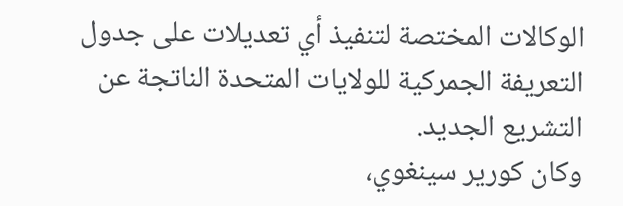الوكالات المختصة لتنفيذ أي تعديلات على جدول التعريفة الجمركية للولايات المتحدة الناتجة عن التشريع الجديد.
وكان كورير سينغوي،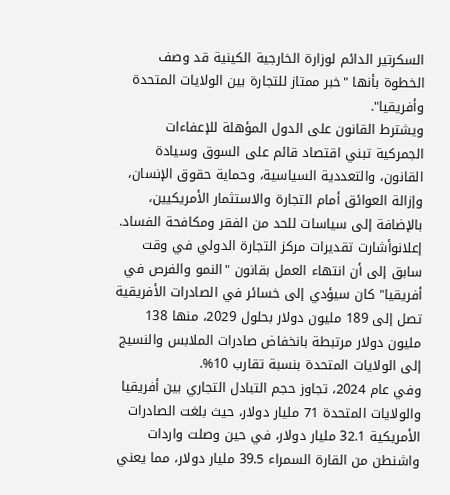السكرتير الدائم لوزارة الخارجية الكينية قد وصف الخطوة بأنها "خبر ممتاز للتجارة بين الولايات المتحدة وأفريقيا".
ويشترط القانون على الدول المؤهلة للإعفاءات الجمركية تبني اقتصاد قائم على السوق وسيادة القانون، والتعددية السياسية، وحماية حقوق الإنسان، وإزالة العوائق أمام التجارة والاستثمار الأمريكيين، بالإضافة إلى سياسات للحد من الفقر ومكافحة الفساد.
إعلانوأشارت تقديرات مركز التجارة الدولي في وقت سابق إلى أن انتهاء العمل بقانون "النمو والفرص في أفريقيا" كان سيؤدي إلى خسائر في الصادرات الأفريقية تصل إلى 189 مليون دولار بحلول 2029، منها 138 مليون دولار مرتبطة بانخفاض صادرات الملابس والنسيج إلى الولايات المتحدة بنسبة تقارب 10%.
وفي عام 2024، تجاوز حجم التبادل التجاري بين أفريقيا والولايات المتحدة 71 مليار دولار، حيث بلغت الصادرات الأمريكية 32.1 مليار دولار، في حين وصلت واردات واشنطن من القارة السمراء 39.5 مليار دولار، مما يعني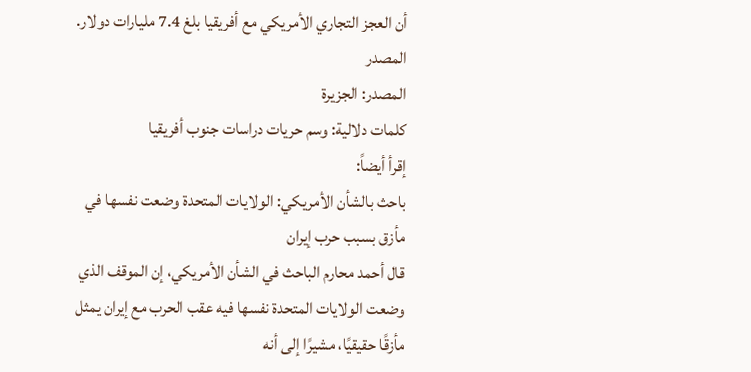أن العجز التجاري الأمريكي مع أفريقيا بلغ 7.4 مليارات دولار.
المصدر
المصدر: الجزيرة
كلمات دلالية: وسم حريات دراسات جنوب أفریقیا
إقرأ أيضاً:
باحث بالشأن الأمريكي: الولايات المتحدة وضعت نفسها في مأزق بسبب حرب إيران
قال أحمد محارم الباحث في الشأن الأمريكي، إن الموقف الذي وضعت الولايات المتحدة نفسها فيه عقب الحرب مع إيران يمثل مأزقًا حقيقيًا، مشيرًا إلى أنه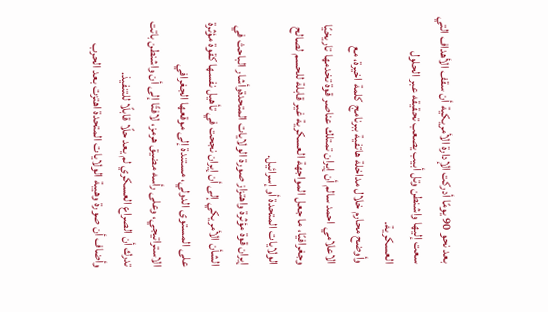بعد نحو 90 يومًا أدركت الإدارة الأمريكية أن سقف الأهداف التي سعت إليها واشنطن وتل أبيب يصعب تحقيقه عبر الحلول العسكرية.
وأوضح محارم خلال مداخلة هاتفية ببرنامج كلمة اخيرة، مع الاعلامي احمد سالم أن إيران تمتلك عناصر قوة تخدمها تاريخيًا وجغرافيًا، ما جعل المواجهة العسكرية غير قابلة للحسم لصالح الولايات المتحدة أو إسرائيل.
إيران قوة مؤثرة واهتزاز صورة الولايات المتحدةوأشار الباحث في الشأن الأمريكي إلى أن إيران نجحت في تأهيل نفسها كقوة مؤثرة على المستوى الدولي، مستندة إلى موقعها الجغرافي الاستراتيجي، وعلى رأسه مضيق هرمز، لافتًا إلى أن واشنطن باتت تدرك أن الصراع العسكري لم يعد حلًا قابلًا للتنفيذ.
وأضاف أن صورة وهيبة الولايات المتحدة اهتزت بعد الحرب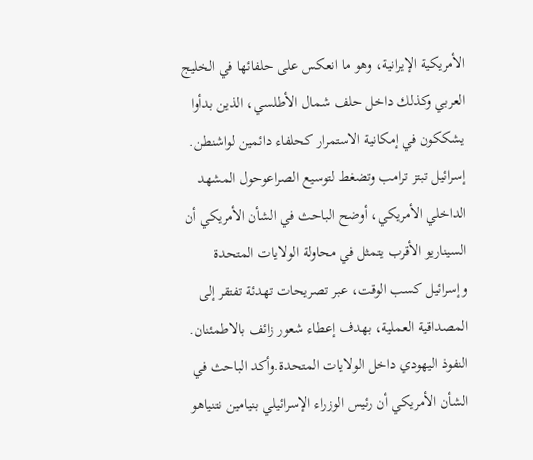الأمريكية الإيرانية، وهو ما انعكس على حلفائها في الخليج العربي وكذلك داخل حلف شمال الأطلسي، الذين بدأوا يشككون في إمكانية الاستمرار كحلفاء دائمين لواشنطن.
إسرائيل تبتز ترامب وتضغط لتوسيع الصراعوحول المشهد الداخلي الأمريكي، أوضح الباحث في الشأن الأمريكي أن السيناريو الأقرب يتمثل في محاولة الولايات المتحدة وإسرائيل كسب الوقت، عبر تصريحات تهدئة تفتقر إلى المصداقية العملية، بهدف إعطاء شعور زائف بالاطمئنان.
النفوذ اليهودي داخل الولايات المتحدة.وأكد الباحث في الشأن الأمريكي أن رئيس الوزراء الإسرائيلي بنيامين نتنياهو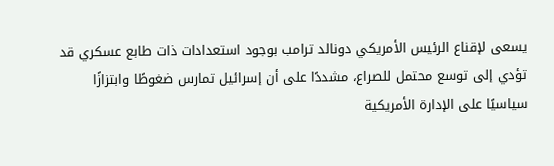يسعى لإقناع الرئيس الأمريكي دونالد ترامب بوجود استعدادات ذات طابع عسكري قد تؤدي إلى توسع محتمل للصراع، مشددًا على أن إسرائيل تمارس ضغوطًا وابتزازًا سياسيًا على الإدارة الأمريكية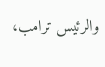والرئيس ترامب،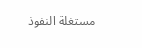مستغلة النفوذ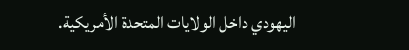اليهودي داخل الولايات المتحدة الأمريكية.